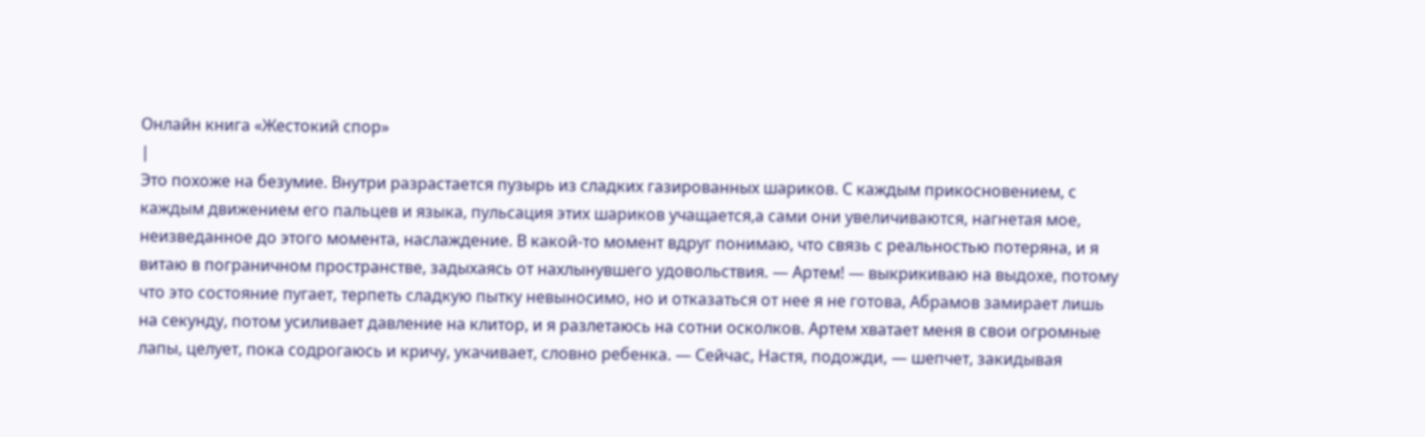Онлайн книга «Жестокий спор»
|
Это похоже на безумие. Внутри разрастается пузырь из сладких газированных шариков. С каждым прикосновением, с каждым движением его пальцев и языка, пульсация этих шариков учащается,а сами они увеличиваются, нагнетая мое, неизведанное до этого момента, наслаждение. В какой-то момент вдруг понимаю, что связь с реальностью потеряна, и я витаю в пограничном пространстве, задыхаясь от нахлынувшего удовольствия. — Артем! — выкрикиваю на выдохе, потому что это состояние пугает, терпеть сладкую пытку невыносимо, но и отказаться от нее я не готова, Абрамов замирает лишь на секунду, потом усиливает давление на клитор, и я разлетаюсь на сотни осколков. Артем хватает меня в свои огромные лапы, целует, пока содрогаюсь и кричу, укачивает, словно ребенка. — Сейчас, Настя, подожди, — шепчет, закидывая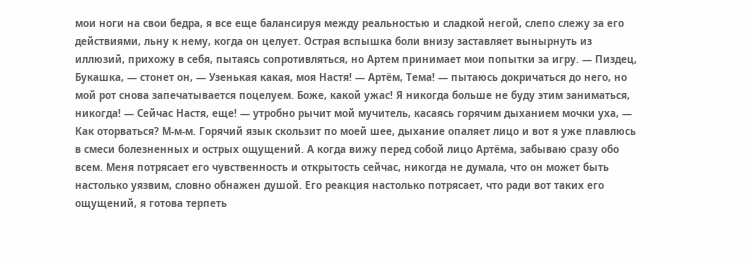мои ноги на свои бедра, я все еще балансируя между реальностью и сладкой негой, слепо слежу за его действиями, льну к нему, когда он целует. Острая вспышка боли внизу заставляет вынырнуть из иллюзий, прихожу в себя, пытаясь сопротивляться, но Артем принимает мои попытки за игру. — Пиздец, Букашка, — стонет он, — Узенькая какая, моя Настя! — Артём, Тема! — пытаюсь докричаться до него, но мой рот снова запечатывается поцелуем. Боже, какой ужас! Я никогда больше не буду этим заниматься, никогда! — Сейчас Настя, еще! — утробно рычит мой мучитель, касаясь горячим дыханием мочки уха, — Как оторваться? М-м-м. Горячий язык скользит по моей шее, дыхание опаляет лицо и вот я уже плавлюсь в смеси болезненных и острых ощущений. А когда вижу перед собой лицо Артёма, забываю сразу обо всем. Меня потрясает его чувственность и открытость сейчас, никогда не думала, что он может быть настолько уязвим, словно обнажен душой. Его реакция настолько потрясает, что ради вот таких его ощущений, я готова терпеть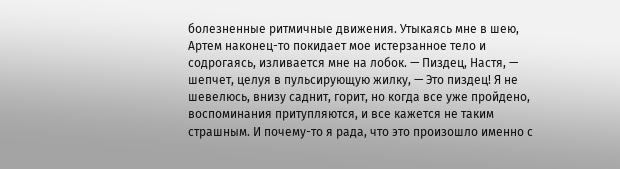болезненные ритмичные движения. Утыкаясь мне в шею, Артем наконец-то покидает мое истерзанное тело и содрогаясь, изливается мне на лобок. — Пиздец, Настя, — шепчет, целуя в пульсирующую жилку, — Это пиздец! Я не шевелюсь, внизу саднит, горит, но когда все уже пройдено, воспоминания притупляются, и все кажется не таким страшным. И почему-то я рада, что это произошло именно с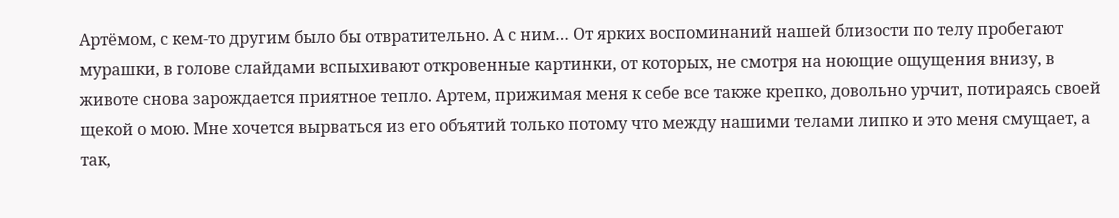Артёмом, с кем-то другим было бы отвратительно. А с ним… От ярких воспоминаний нашей близости по телу пробегают мурашки, в голове слайдами вспыхивают откровенные картинки, от которых, не смотря на ноющие ощущения внизу, в животе снова зарождается приятное тепло. Артем, прижимая меня к себе все также крепко, довольно урчит, потираясь своей щекой о мою. Мне хочется вырваться из его объятий только потому что между нашими телами липко и это меня смущает, а так,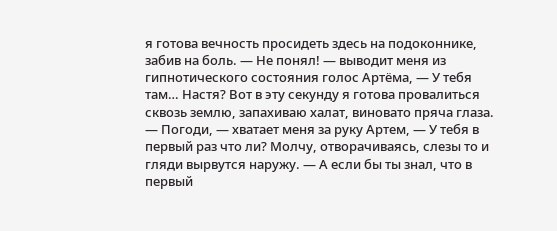я готова вечность просидеть здесь на подоконнике, забив на боль. — Не понял! — выводит меня из гипнотического состояния голос Артёма, — У тебя там… Настя? Вот в эту секунду я готова провалиться сквозь землю, запахиваю халат, виновато пряча глаза. — Погоди, — хватает меня за руку Артем, — У тебя в первый раз что ли? Молчу, отворачиваясь, слезы то и гляди вырвутся наружу. — А если бы ты знал, что в первый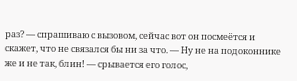раз? — спрашиваю с вызовом, сейчас вот он посмеётся и скажет, что не связался бы ни за что. — Ну не на подоконнике же и не так, блин! — срывается его голос,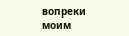вопреки моим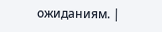ожиданиям. |